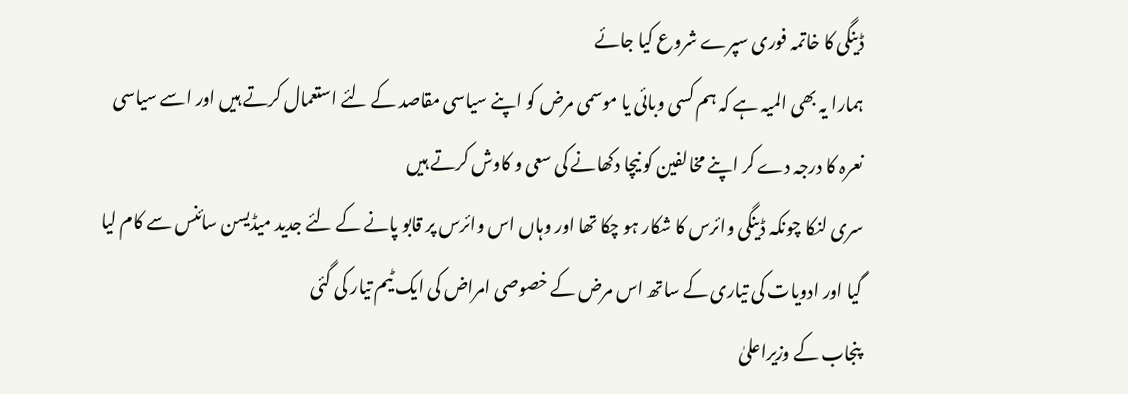ڈینگی کا خاتمہ فوری سپرے شروع کیا جائے
ہمارا یہ بھی المیہ ہے کہ ہم کسی وبائی یا موسمی مرض کو اپنے سیاسی مقاصد کے لئے استعمال کرتے ہیں اور اسے سیاسی نعرہ کا درجہ دے کر اپنے مخالفین کو نیچا دکھانے کی سعی و کاوش کرتے ہیں
سری لنکا چونکہ ڈینگی وائرس کا شکار ہو چکا تھا اور وہاں اس وائرس پر قابو پانے کے لئے جدید میڈیسن سائنس سے کام لیا گیا اور ادویات کی تیاری کے ساتھ اس مرض کے خصوصی امراض کی ایک ٹیم تیار کی گئی
پنجاب کے وزیراعلیٰ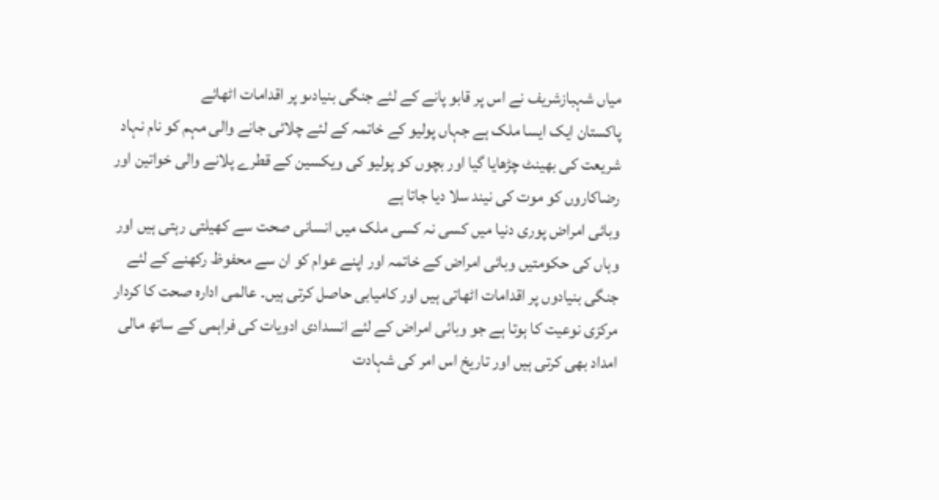میاں شہبازشریف نے اس پر قابو پانے کے لئے جنگی بنیادںو پر اقدامات اٹھائے
پاکستان ایک ایسا ملک ہے جہاں پولیو کے خاتمہ کے لئے چلائی جانے والی مہم کو نام نہاد شریعت کی بھینٹ چڑھایا گیا اور بچوں کو پولیو کی ویکسین کے قطرے پلانے والی خواتین اور رضاکاروں کو موت کی نیند سلا دیا جاتا ہے
وبائی امراض پوری دنیا میں کسی نہ کسی ملک میں انسانی صحت سے کھیلتی رہتی ہیں اور وہاں کی حکومتیں وبائی امراض کے خاتمہ اور اپنے عوام کو ان سے محفوظ رکھنے کے لئے جنگی بنیادوں پر اقدامات اٹھاتی ہیں اور کامیابی حاصل کرتی ہیں۔ عالمی ادارہ صحت کا کردار مرکزی نوعیت کا ہوتا ہے جو وبائی امراض کے لئے انسدادی ادویات کی فراہمی کے ساتھ مالی امداد بھی کرتی ہیں اور تاریخ اس امر کی شہادت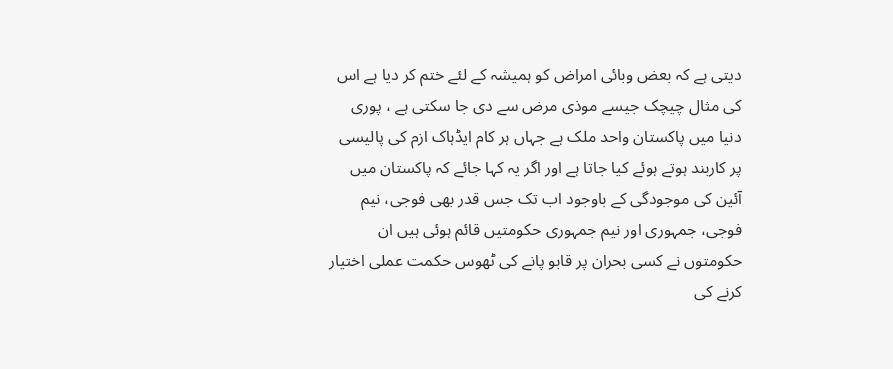دیتی ہے کہ بعض وبائی امراض کو ہمیشہ کے لئے ختم کر دیا ہے اس کی مثال چیچک جیسے موذی مرض سے دی جا سکتی ہے ، پوری دنیا میں پاکستان واحد ملک ہے جہاں ہر کام ایڈہاک ازم کی پالیسی پر کاربند ہوتے ہوئے کیا جاتا ہے اور اگر یہ کہا جائے کہ پاکستان میں آئین کی موجودگی کے باوجود اب تک جس قدر بھی فوجی، نیم فوجی، جمہوری اور نیم جمہوری حکومتیں قائم ہوئی ہیں ان حکومتوں نے کسی بحران پر قابو پانے کی ٹھوس حکمت عملی اختیار کرنے کی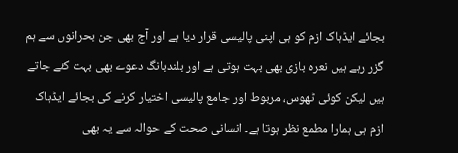بجائے ایڈہاک ازم کو ہی اپنی پالیسی قرار دیا ہے اور آج بھی جن بحرانوں سے ہم گزر رہے ہیں نعرہ بازی بھی بہت ہوتی ہے اور بلندبانگ دعوے بھی بہت کئے جاتے ہیں لیکن کوئی ٹھوس، مربوط اور جامع پالیسی اختیار کرنے کی بجائے ایڈہاک ازم ہی ہمارا مطمع نظر ہوتا ہے۔ انسانی صحت کے حوالہ سے یہ بھی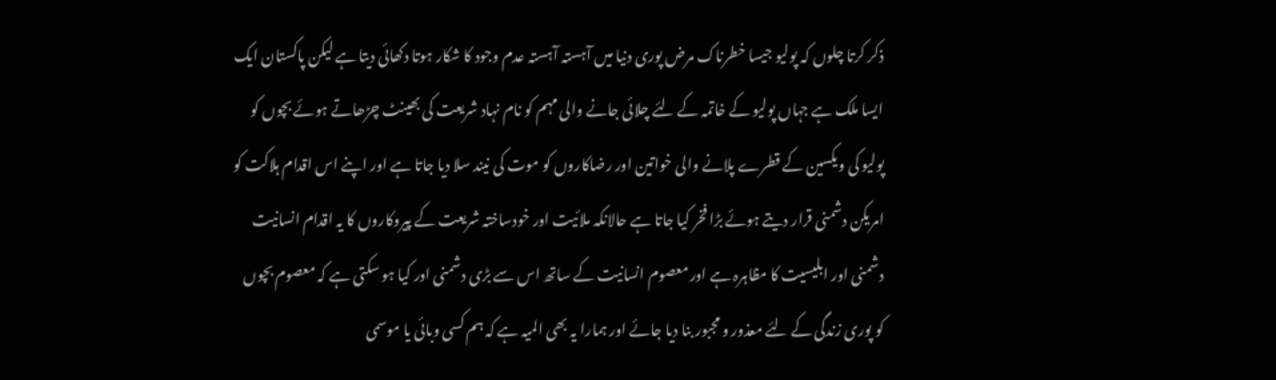ذکر کرتا چلوں کہ پولیو جیسا خطرناک مرض پوری دنیا میں آہستہ آہستہ عدم وجود کا شکار ہوتا دکھائی دیتا ہے لیکن پاکستان ایک ایسا ملک ہے جہاں پولیو کے خاتمہ کے لئے چلائی جانے والی مہم کو نام نہاد شریعت کی بھینٹ چڑھاتے ہوئے بچوں کو پولیو کی ویکسین کے قطرے پلانے والی خواتین اور رضاکاروں کو موت کی نیند سلا دیا جاتا ہے اور اپنے اس اقدام ہلاکت کو امریکن دشمنی قرار دیتے ہوئے بڑا فخر کیا جاتا ہے حالانکہ ملائیت اور خودساختہ شریعت کے پیروکاروں کا یہ اقدام انسانیت دشمنی اور ابلیسیت کا مظاہرہ ہے اور معصوم انسانیت کے ساتھ اس سے بڑی دشمنی اور کیا ہو سکتی ہے کہ معصوم بچوں کو پوری زندگی کے لئے معذور و مجبور بنا دیا جائے اور ہمارا یہ بھی المیہ ہے کہ ہم کسی وبائی یا موسمی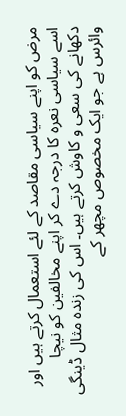مرض کو اپنے سیاسی مقاصد کے لئے استعمال کرتے ہیں اور اسے سیاسی نعرہ کا درجہ دے کر اپنے مخالفین کو نیچا دکھانے کی سعی و کاوش کرتے ہیں۔ اس کی زندہ مثال ڈینگی وائرس ہے جو ایک مخصوص مچھر کے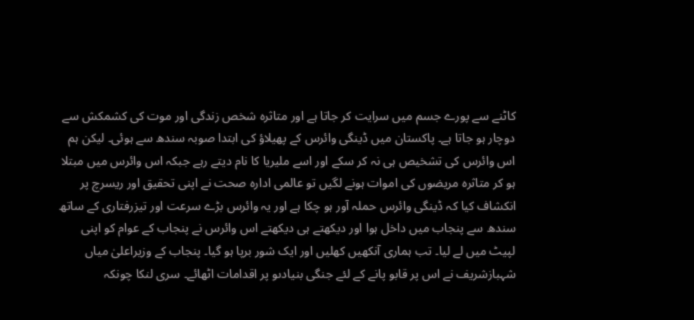کاٹنے سے پورے جسم میں سرایت کر جاتا ہے اور متاثرہ شخص زندگی اور موت کی کشمکش سے دوچار ہو جاتا ہے۔ پاکستان میں ڈینگی وائرس کے پھیلاؤ کی ابتدا صوبہ سندھ سے ہوئی۔ لیکن ہم اس وائرس کی تشخیص ہی نہ کر سکے اور اسے ملیریا کا نام دیتے رہے جبکہ اس وائرس میں مبتلا ہو کر متاثرہ مریضوں کی اموات ہونے لگیں تو عالمی ادارہ صحت نے اپنی تحقیق اور ریسرچ پر انکشاف کیا کہ ڈینگی وائرس حملہ آور ہو چکا ہے اور یہ وائرس بڑے سرعت اور تیزرفتاری کے ساتھ سندھ سے پنجاب میں داخل ہوا اور دیکھتے ہی دیکھتے اس وائرس نے پنجاب کے عوام کو اپنی لپیٹ میں لے لیا۔ تب ہماری آنکھیں کھلیں اور ایک شور برپا ہو گیا۔ پنجاب کے وزیراعلیٰ میاں شہبازشریف نے اس پر قابو پانے کے لئے جنگی بنیادںو پر اقدامات اٹھائے۔ سری لنکا چونکہ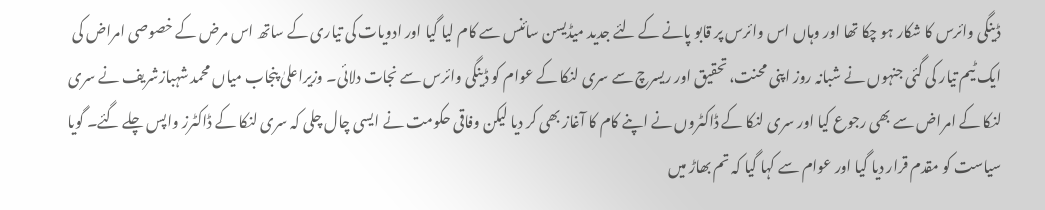ڈینگی وائرس کا شکار ہو چکا تھا اور وہاں اس وائرس پر قابو پانے کے لئے جدید میڈیسن سائنس سے کام لیا گیا اور ادویات کی تیاری کے ساتھ اس مرض کے خصوصی امراض کی ایک ٹیم تیار کی گئی جنہوں نے شبانہ روز اپنی محنت، تحقیق اور ریسرچ سے سری لنکا کے عوام کو ڈینگی وائرس سے نجات دلائی۔ وزیراعلیٰ پنجاب میاں محمد شہبازشریف نے سری لنکا کے امراض سے بھی رجوع کیا اور سری لنکا کے ڈاکٹروں نے اپنے کام کا آغاز بھی کر دیا لیکن وفاقی حکومت نے ایسی چال چلی کہ سری لنکا کے ڈاکٹرز واپس چلے گئے۔ گویا سیاست کو مقدم قرار دیا گیا اور عوام سے کہا گیا کہ تم بھاڑ میں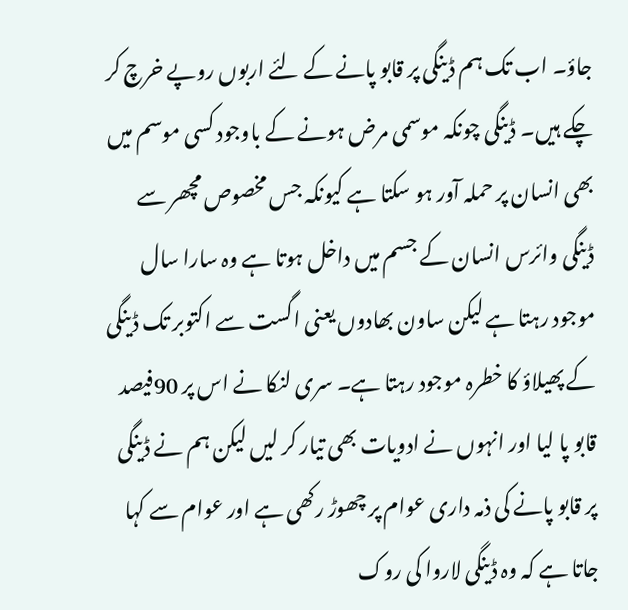جاؤ۔ اب تک ہم ڈینگی پر قابو پانے کے لئے اربوں روپے خرچ کر چکے ہیں۔ ڈینگی چونکہ موسمی مرض ہونے کے باوجود کسی موسم میں بھی انسان پر حملہ آور ہو سکتا ہے کیونکہ جس مخصوص مچھر سے ڈینگی وائرس انسان کے جسم میں داخل ہوتا ہے وہ سارا سال موجود رہتا ہے لیکن ساون بھادوں یعنی اگست سے اکتوبر تک ڈینگی کے پھیلاؤ کا خطرہ موجود رہتا ہے۔ سری لنکا نے اس پر 90فیصد قابو پا لیا اور انہوں نے ادویات بھی تیار کر لیں لیکن ہم نے ڈینگی پر قابو پانے کی ذمہ داری عوام پر چھوڑ رکھی ہے اور عوام سے کہا جاتا ہے کہ وہ ڈینگی لاروا کی روک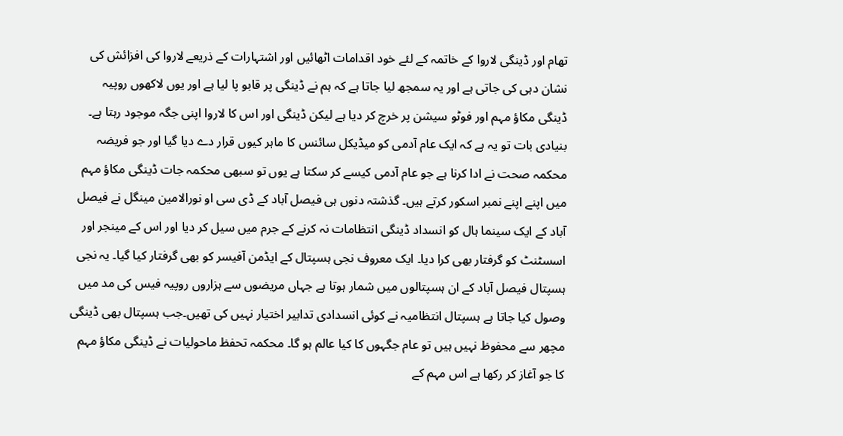تھام اور ڈینگی لاروا کے خاتمہ کے لئے خود اقدامات اٹھائیں اور اشتہارات کے ذریعے لاروا کی افزائش کی نشان دہی کی جاتی ہے اور یہ سمجھ لیا جاتا ہے کہ ہم نے ڈینگی پر قابو پا لیا ہے اور یوں لاکھوں روپیہ ڈینگی مکاؤ مہم اور فوٹو سیشن پر خرچ کر دیا ہے لیکن ڈینگی اور اس کا لاروا اپنی جگہ موجود رہتا ہے۔ بنیادی بات تو یہ ہے کہ ایک عام آدمی کو میڈیکل سائنس کا ماہر کیوں قرار دے دیا گیا اور جو فریضہ محکمہ صحت نے ادا کرنا ہے جو عام آدمی کیسے کر سکتا ہے یوں تو سبھی محکمہ جات ڈینگی مکاؤ مہم میں اپنے اپنے نمبر اسکور کرتے ہیں۔ گذشتہ دنوں ہی فیصل آباد کے ڈی سی او نورالامین مینگل نے فیصل آباد کے ایک سینما ہال کو انسداد ڈینگی انتظامات نہ کرنے کے جرم میں سیل کر دیا اور اس کے مینجر اور اسسٹنٹ کو گرفتار بھی کرا دیا۔ ایک معروف نجی ہسپتال کے ایڈمن آفیسر کو بھی گرفتار کیا گیا۔ یہ نجی ہسپتال فیصل آباد کے ان ہسپتالوں میں شمار ہوتا ہے جہاں مریضوں سے ہزاروں روپیہ فیس کی مد میں وصول کیا جاتا ہے ہسپتال انتظامیہ نے کوئی انسدادی تدابیر اختیار نہیں کی تھیں۔جب ہسپتال بھی ڈینگی مچھر سے محفوظ نہیں ہیں تو عام جگہوں کا کیا عالم ہو گا۔ محکمہ تحفظ ماحولیات نے ڈینگی مکاؤ مہم کا جو آغاز کر رکھا ہے اس مہم کے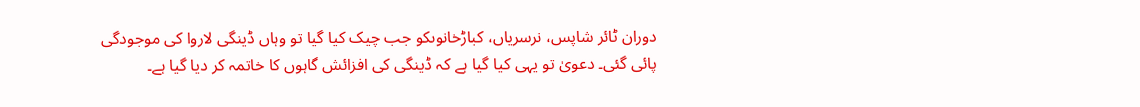دوران ٹائر شاپس، نرسریاں، کباڑخانوںکو جب چیک کیا گیا تو وہاں ڈینگی لاروا کی موجودگی پائی گئی۔ دعویٰ تو یہی کیا گیا ہے کہ ڈینگی کی افزائش گاہوں کا خاتمہ کر دیا گیا ہے۔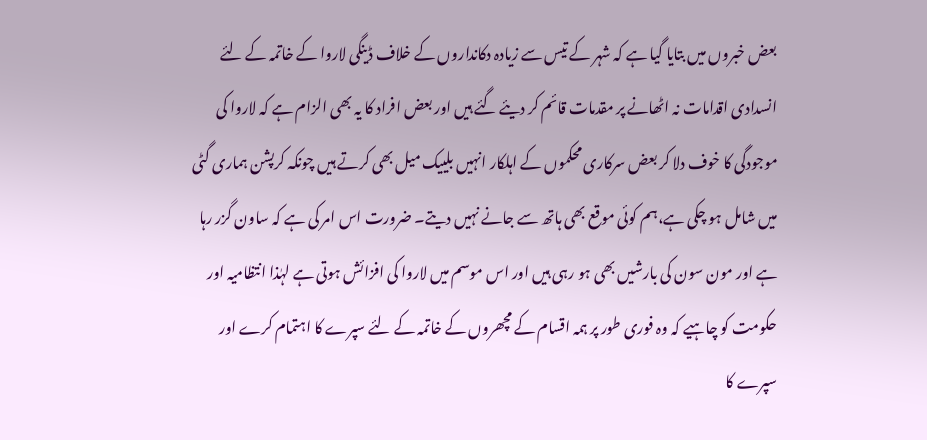بعض خبروں میں بتایا گیا ہے کہ شہر کے تیس سے زیادہ دکانداروں کے خلاف ڈینگی لاروا کے خاتمہ کے لئے انسدادی اقدامات نہ اٹھانے پر مقدمات قائم کر دیئے گئے ہیں اور بعض افراد کا یہ بھی الزام ہے کہ لاروا کی موجودگی کا خوف دلا کر بعض سرکاری محکموں کے اہلکار انہیں بلییک میل بھی کرتے ہیں چونکہ کرپشن ہماری گٹی میں شامل ہو چکی ہے،ہم کوئی موقع بھی ہاتھ سے جانے نہیں دیتے۔ ضرورت اس امر کی ہے کہ ساون گزر رہا ہے اور مون سون کی بارشیں بھی ہو رہی ہیں اور اس موسم میں لاروا کی افزائش ہوتی ہے لہٰذا انتظامیہ اور حکومت کو چاہیے کہ وہ فوری طور پر ہمہ اقسام کے مچھروں کے خاتمہ کے لئے سپرے کا اہتمام کرے اور سپرے کا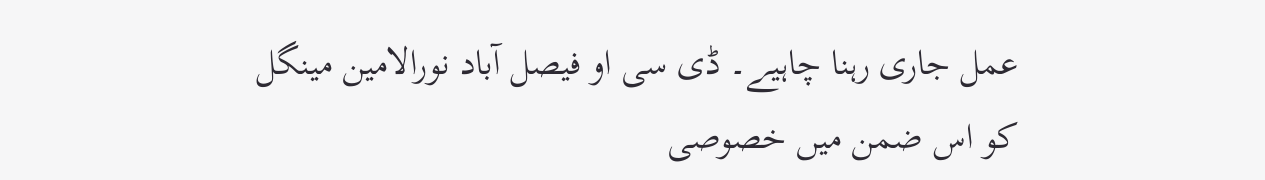عمل جاری رہنا چاہیے۔ ڈی سی او فیصل آباد نورالامین مینگل کو اس ضمن میں خصوصی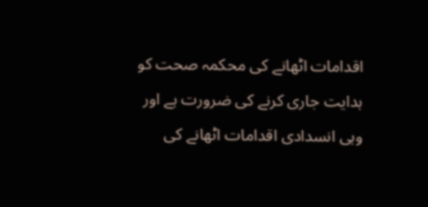اقدامات اٹھانے کی محکمہ صحت کو ہدایت جاری کرنے کی ضرورت ہے اور وہی انسدادی اقدامات اٹھانے کی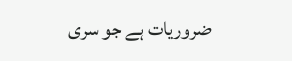ضروریات ہے جو سری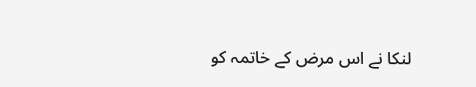لنکا نے اس مرض کے خاتمہ کو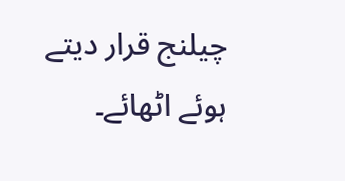چیلنج قرار دیتے ہوئے اٹھائے۔